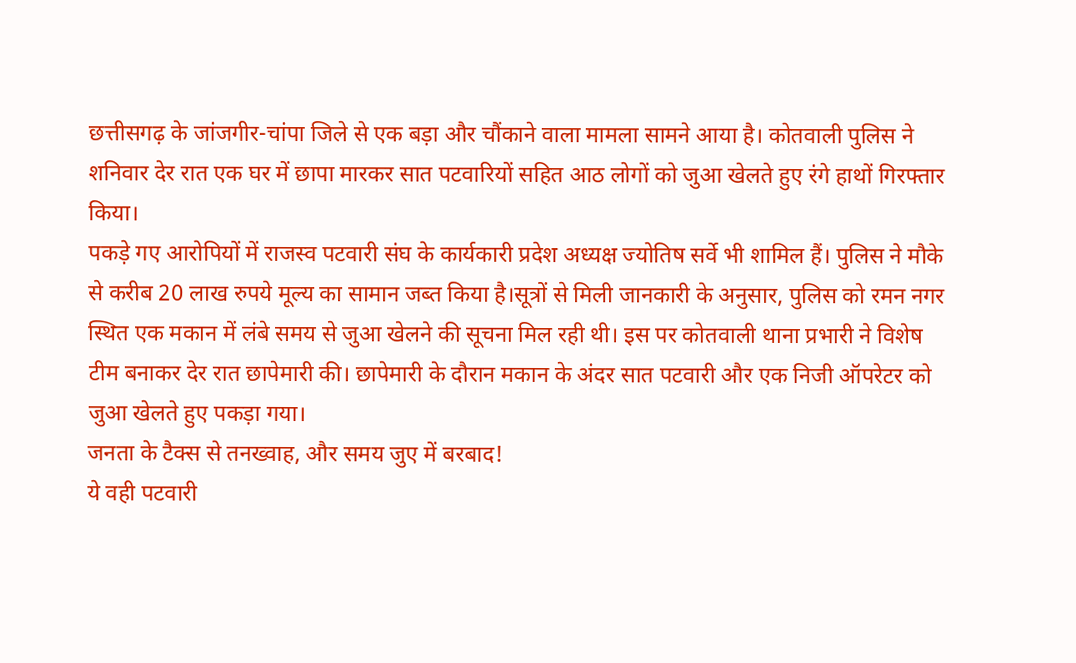छत्तीसगढ़ के जांजगीर-चांपा जिले से एक बड़ा और चौंकाने वाला मामला सामने आया है। कोतवाली पुलिस ने शनिवार देर रात एक घर में छापा मारकर सात पटवारियों सहित आठ लोगों को जुआ खेलते हुए रंगे हाथों गिरफ्तार किया।
पकड़े गए आरोपियों में राजस्व पटवारी संघ के कार्यकारी प्रदेश अध्यक्ष ज्योतिष सर्वे भी शामिल हैं। पुलिस ने मौके से करीब 20 लाख रुपये मूल्य का सामान जब्त किया है।सूत्रों से मिली जानकारी के अनुसार, पुलिस को रमन नगर स्थित एक मकान में लंबे समय से जुआ खेलने की सूचना मिल रही थी। इस पर कोतवाली थाना प्रभारी ने विशेष टीम बनाकर देर रात छापेमारी की। छापेमारी के दौरान मकान के अंदर सात पटवारी और एक निजी ऑपरेटर को जुआ खेलते हुए पकड़ा गया।
जनता के टैक्स से तनख्वाह, और समय जुए में बरबाद!
ये वही पटवारी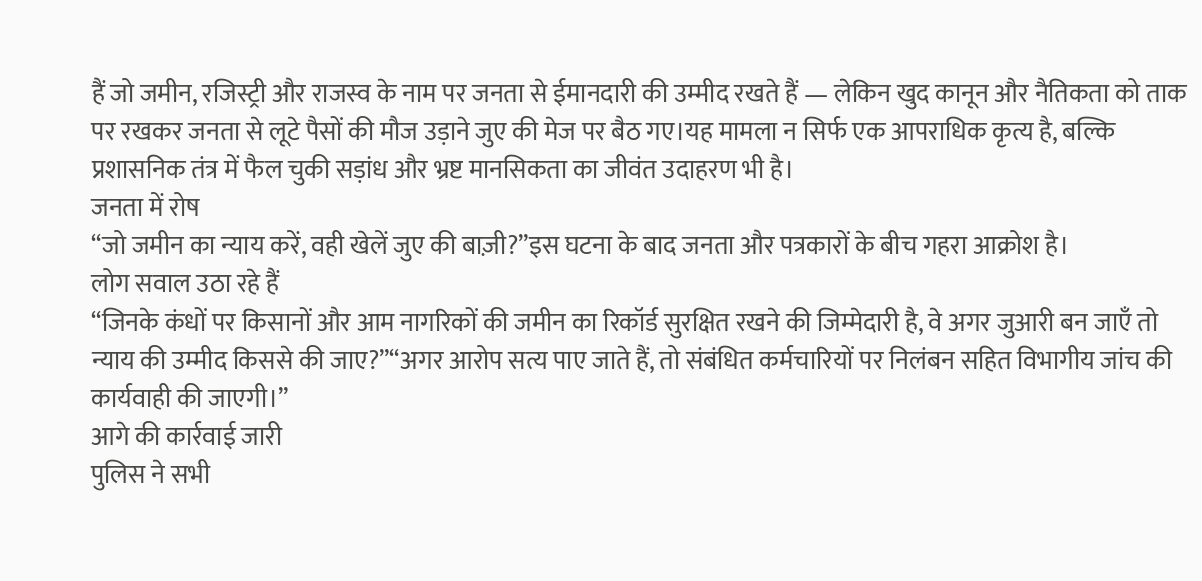हैं जो जमीन, रजिस्ट्री और राजस्व के नाम पर जनता से ईमानदारी की उम्मीद रखते हैं — लेकिन खुद कानून और नैतिकता को ताक पर रखकर जनता से लूटे पैसों की मौज उड़ाने जुए की मेज पर बैठ गए।यह मामला न सिर्फ एक आपराधिक कृत्य है, बल्कि प्रशासनिक तंत्र में फैल चुकी सड़ांध और भ्रष्ट मानसिकता का जीवंत उदाहरण भी है।
जनता में रोष
“जो जमीन का न्याय करें, वही खेलें जुए की बाज़ी?”इस घटना के बाद जनता और पत्रकारों के बीच गहरा आक्रोश है।
लोग सवाल उठा रहे हैं
“जिनके कंधों पर किसानों और आम नागरिकों की जमीन का रिकॉर्ड सुरक्षित रखने की जिम्मेदारी है, वे अगर जुआरी बन जाएँ तो न्याय की उम्मीद किससे की जाए?”“अगर आरोप सत्य पाए जाते हैं, तो संबंधित कर्मचारियों पर निलंबन सहित विभागीय जांच की कार्यवाही की जाएगी।”
आगे की कार्रवाई जारी
पुलिस ने सभी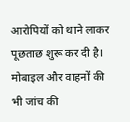आरोपियों को थाने लाकर पूछताछ शुरू कर दी है। मोबाइल और वाहनों की भी जांच की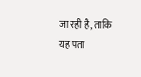जा रही है, ताकि यह पता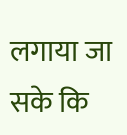लगाया जा सके कि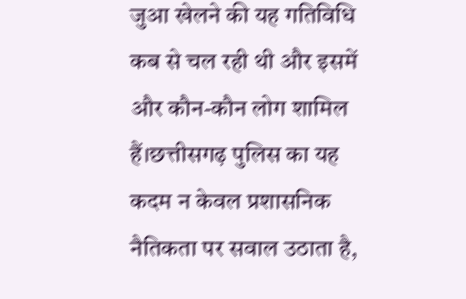जुआ खेलने की यह गतिविधि कब से चल रही थी और इसमें और कौन-कौन लोग शामिल हैं।छत्तीसगढ़ पुलिस का यह कदम न केवल प्रशासनिक नैतिकता पर सवाल उठाता है,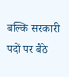बल्कि सरकारी पदों पर बैठे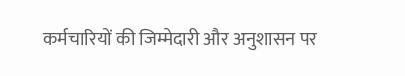कर्मचारियों की जिम्मेदारी और अनुशासन पर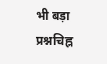भी बड़ा प्रश्नचिह्न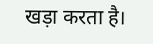खड़ा करता है।